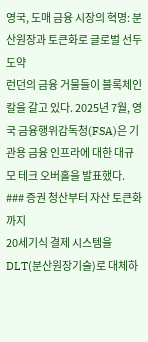영국, 도매 금융 시장의 혁명: 분산원장과 토큰화로 글로벌 선두 도약
런던의 금융 거물들이 블록체인 칼을 갈고 있다. 2025년 7월, 영국 금융행위감독청(FSA)은 기관용 금융 인프라에 대한 대규모 테크 오버홀을 발표했다.
### 증권 청산부터 자산 토큰화까지
20세기식 결제 시스템을 DLT(분산원장기술)로 대체하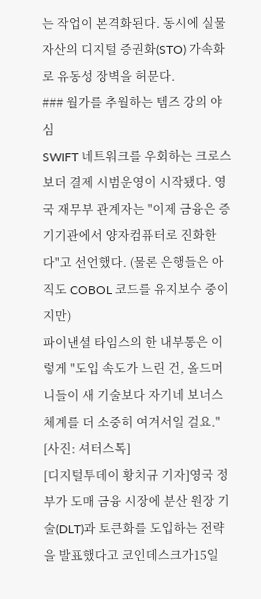는 작업이 본격화된다. 동시에 실물자산의 디지털 증권화(STO) 가속화로 유동성 장벽을 허문다.
### 월가를 추월하는 템즈 강의 야심
SWIFT 네트워크를 우회하는 크로스보더 결제 시범운영이 시작됐다. 영국 재무부 관계자는 "이제 금융은 증기기관에서 양자컴퓨터로 진화한다"고 선언했다. (물론 은행들은 아직도 COBOL 코드를 유지보수 중이지만)
파이낸셜 타임스의 한 내부통은 이렇게 "도입 속도가 느린 건, 올드머니들이 새 기술보다 자기네 보너스 체계를 더 소중히 여겨서일 걸요."
[사진: 셔터스톡]
[디지털투데이 황치규 기자]영국 정부가 도매 금융 시장에 분산 원장 기술(DLT)과 토큰화를 도입하는 전략을 발표했다고 코인데스크가15일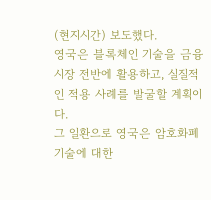(현지시간) 보도했다.
영국은 블록체인 기술을 금융시장 전반에 활용하고, 실질적인 적용 사례를 발굴할 계획이다.
그 일환으로 영국은 암호화폐 기술에 대한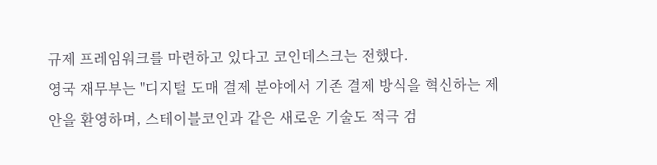규제 프레임워크를 마련하고 있다고 코인데스크는 전했다.
영국 재무부는 "디지털 도매 결제 분야에서 기존 결제 방식을 혁신하는 제안을 환영하며, 스테이블코인과 같은 새로운 기술도 적극 검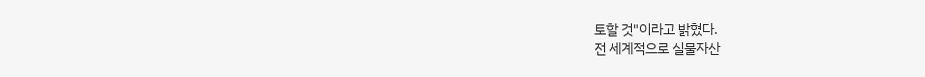토할 것"이라고 밝혔다.
전 세계적으로 실물자산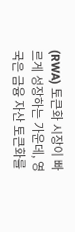(RWA) 토큰화 시장이 빠르게 성장하는 가운데, 영국은 금융 자산 토큰화를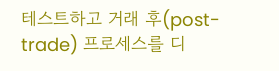테스트하고 거래 후(post-trade) 프로세스를 디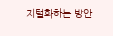지털화하는 방안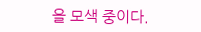을 모색 중이다.